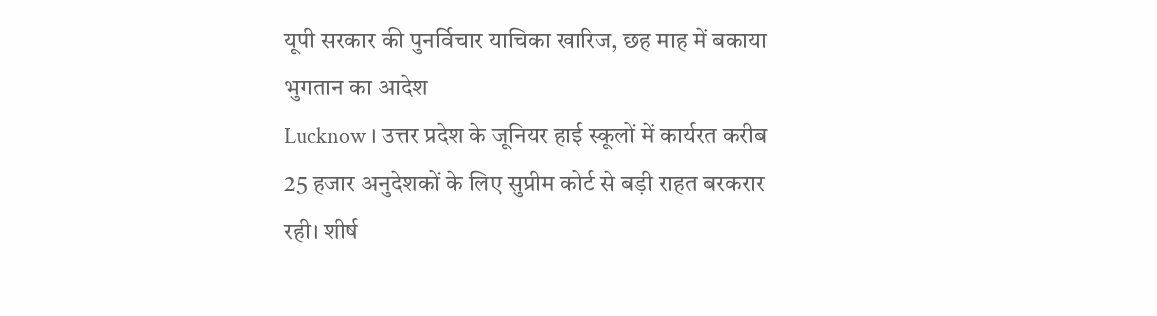यूपी सरकार की पुनर्विचार याचिका खारिज, छह माह में बकाया भुगतान का आदेश
Lucknow । उत्तर प्रदेश के जूनियर हाई स्कूलों में कार्यरत करीब 25 हजार अनुदेशकों के लिए सुप्रीम कोर्ट से बड़ी राहत बरकरार रही। शीर्ष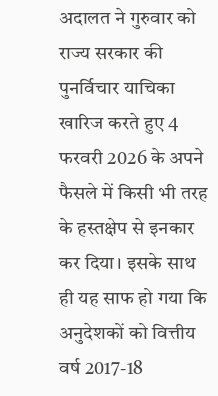अदालत ने गुरुवार को राज्य सरकार की पुनर्विचार याचिका खारिज करते हुए 4 फरवरी 2026 के अपने फैसले में किसी भी तरह के हस्तक्षेप से इनकार कर दिया। इसके साथ ही यह साफ हो गया कि अनुदेशकों को वित्तीय वर्ष 2017-18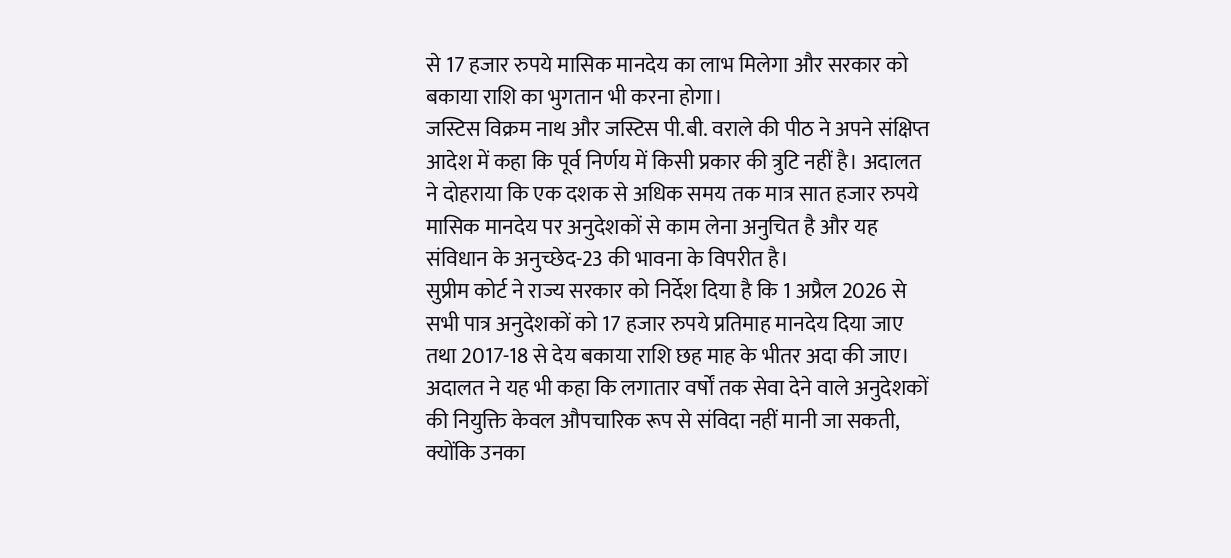से 17 हजार रुपये मासिक मानदेय का लाभ मिलेगा और सरकार को बकाया राशि का भुगतान भी करना होगा।
जस्टिस विक्रम नाथ और जस्टिस पी.बी. वराले की पीठ ने अपने संक्षिप्त आदेश में कहा कि पूर्व निर्णय में किसी प्रकार की त्रुटि नहीं है। अदालत ने दोहराया कि एक दशक से अधिक समय तक मात्र सात हजार रुपये मासिक मानदेय पर अनुदेशकों से काम लेना अनुचित है और यह संविधान के अनुच्छेद-23 की भावना के विपरीत है।
सुप्रीम कोर्ट ने राज्य सरकार को निर्देश दिया है कि 1 अप्रैल 2026 से सभी पात्र अनुदेशकों को 17 हजार रुपये प्रतिमाह मानदेय दिया जाए तथा 2017-18 से देय बकाया राशि छह माह के भीतर अदा की जाए। अदालत ने यह भी कहा कि लगातार वर्षों तक सेवा देने वाले अनुदेशकों की नियुक्ति केवल औपचारिक रूप से संविदा नहीं मानी जा सकती, क्योंकि उनका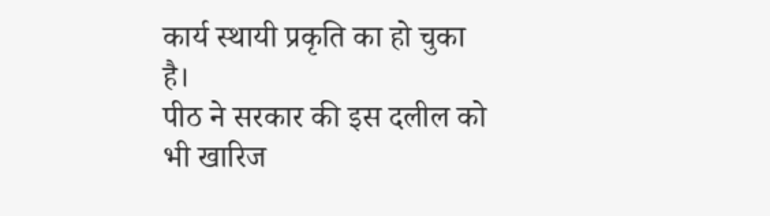कार्य स्थायी प्रकृति का हो चुका है।
पीठ ने सरकार की इस दलील को भी खारिज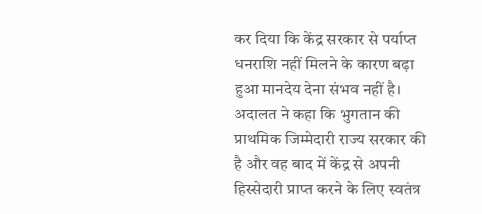कर दिया कि केंद्र सरकार से पर्याप्त धनराशि नहीं मिलने के कारण बढ़ा हुआ मानदेय देना संभव नहीं है। अदालत ने कहा कि भुगतान की प्राथमिक जिम्मेदारी राज्य सरकार की है और वह बाद में केंद्र से अपनी हिस्सेदारी प्राप्त करने के लिए स्वतंत्र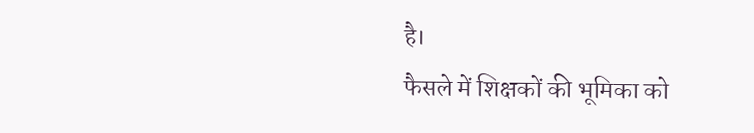है।
फैसले में शिक्षकों की भूमिका को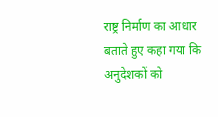राष्ट्र निर्माण का आधार बताते हुए कहा गया कि अनुदेशकों को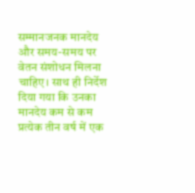सम्मानजनक मानदेय और समय-समय पर वेतन संशोधन मिलना चाहिए। साथ ही निर्देश दिया गया कि उनका मानदेय कम से कम प्रत्येक तीन वर्ष में एक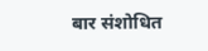बार संशोधित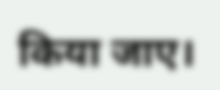किया जाए।